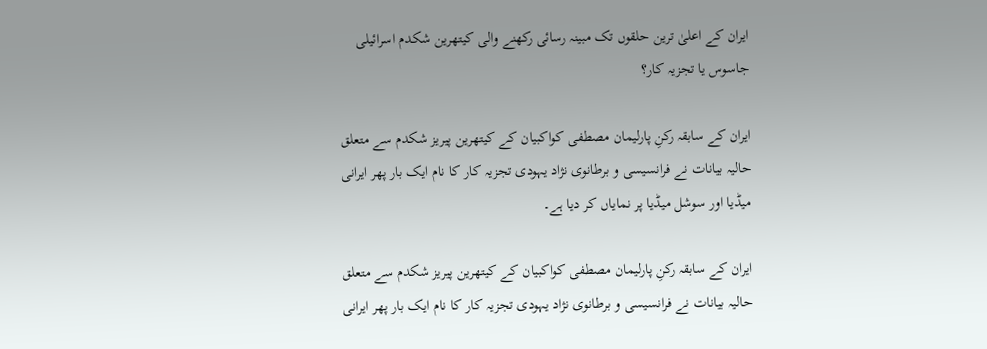ایران کے اعلیٰ ترین حلقوں تک مبینہ رسائی رکھنے والی کیتھرین شکدم اسرائیلی جاسوس یا تجزیہ کار؟

ایران کے سابقہ رکنِ پارلیمان مصطفی کواکبیان کے کیتھرین پیریز شکدم سے متعلق حالیہ بیانات نے فرانسیسی و برطانوی نژاد یہودی تجزیہ کار کا نام ایک بار پھر ایرانی میڈیا اور سوشل میڈیا پر نمایاں کر دیا ہے۔

ایران کے سابقہ رکنِ پارلیمان مصطفی کواکبیان کے کیتھرین پیریز شکدم سے متعلق حالیہ بیانات نے فرانسیسی و برطانوی نژاد یہودی تجزیہ کار کا نام ایک بار پھر ایرانی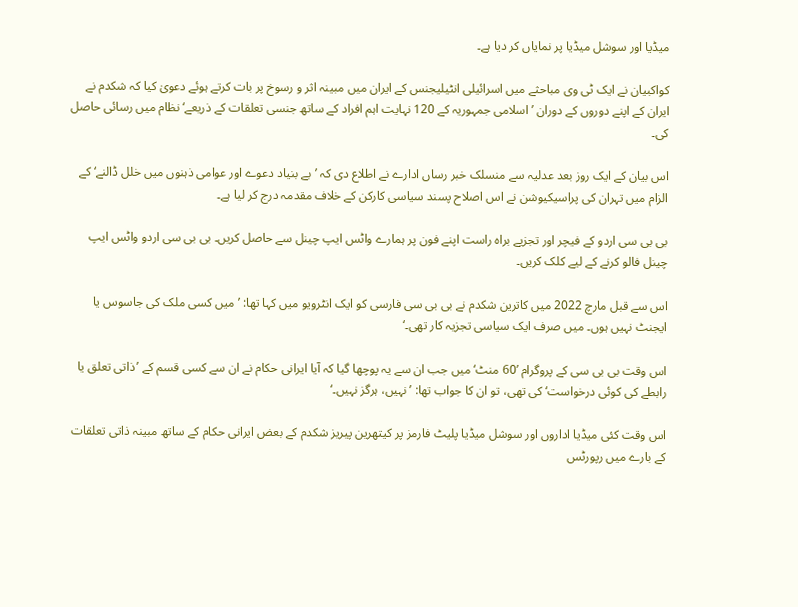میڈیا اور سوشل میڈیا پر نمایاں کر دیا ہے۔

کواکبیان نے ایک ٹی وی مباحثے میں اسرائیلی انٹیلیجنس کے ایران میں مبینہ اثر و رسوخ پر بات کرتے ہوئے دعویٰ کیا کہ شکدم نے ایران کے اپنے دوروں کے دوران ’اسلامی جمہوریہ کے 120 نہایت اہم افراد کے ساتھ جنسی تعلقات کے ذریعے‘ نظام میں رسائی حاصل کی۔

اس بیان کے ایک روز بعد عدلیہ سے منسلک خبر رساں ادارے نے اطلاع دی کہ ’بے بنیاد دعوے اور عوامی ذہنوں میں خلل ڈالنے‘ کے الزام میں تہران کی پراسیکیوشن نے اس اصلاح پسند سیاسی کارکن کے خلاف مقدمہ درج کر لیا ہے۔

بی بی سی اردو کے فیچر اور تجزیے براہ راست اپنے فون پر ہمارے واٹس ایپ چینل سے حاصل کریں۔ بی بی سی اردو واٹس ایپ چینل فالو کرنے کے لیے کلک کریں۔

اس سے قبل مارچ 2022 میں کاترین شکدم نے بی بی سی فارسی کو ایک انٹرویو میں کہا تھا: ’میں کسی ملک کی جاسوس یا ایجنٹ نہیں ہوں۔ میں صرف ایک سیاسی تجزیہ کار تھی۔‘

اس وقت بی بی سی کے پروگرام ’60 منٹ‘ میں جب ان سے یہ پوچھا گیا کہ آیا ایرانی حکام نے ان سے کسی قسم کے ’ذاتی تعلق یا رابطے کی کوئی درخواست‘ کی تھی، تو ان کا جواب تھا: ’نہیں، ہرگز نہیں۔‘

اس وقت کئی میڈیا اداروں اور سوشل میڈیا پلیٹ فارمز پر کیتھرین پیریز شکدم کے بعض ایرانی حکام کے ساتھ مبینہ ذاتی تعلقات کے بارے میں رپورٹس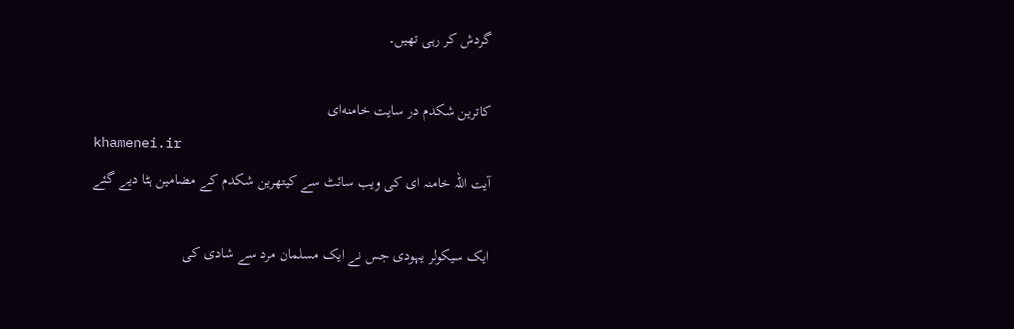گردش کر رہی تھیں۔

کاترین شکدم در سایت خامنه‌ای
khamenei.ir
آیت اللہ خامنہ ای کی ویب سائٹ سے کیتھرین شکدم کے مضامین ہٹا دیے گئے

ایک سیکولر یہودی جس نے ایک مسلمان مرد سے شادی کی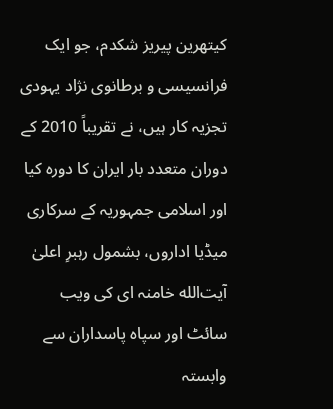کیتھرین پیریز شکدم، جو ایک فرانسیسی و برطانوی نژاد یہودی تجزیہ کار ہیں، نے تقریباً 2010 کے دوران متعدد بار ایران کا دورہ کیا اور اسلامی جمہوریہ کے سرکاری میڈیا اداروں، بشمول رہبرِ اعلیٰ آیت‌الله خامنہ‌ ای کی ویب سائٹ اور سپاہ پاسداران سے وابستہ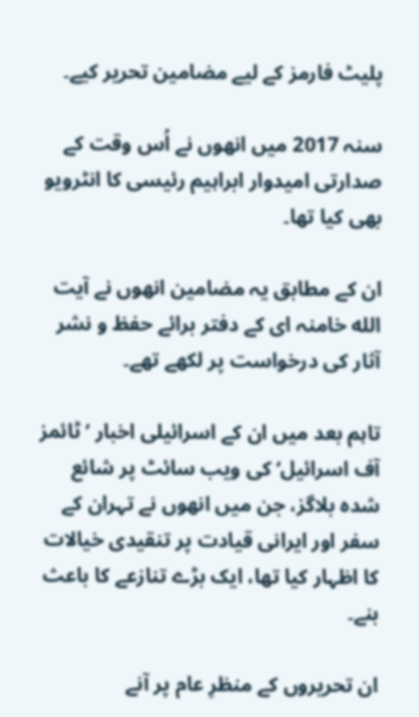پلیٹ فارمز کے لیے مضامین تحریر کیے۔

سنہ 2017 میں انھوں نے اُس وقت کے صدارتی امیدوار ابراہیم رئیسی کا انٹرویو بھی کیا تھا۔

ان کے مطابق یہ مضامین انھوں نے آیت‌ الله خامنہ‌ ای کے دفتر برائے حفظ و نشر آثار کی درخواست پر لکھے تھے۔

تاہم بعد میں ان کے اسرائیلی اخبار ’ٹائمز آف اسرائیل‘ کی ویب سائٹ پر شائع شدہ بلاگز، جن میں انھوں نے تہران کے سفر اور ایرانی قیادت پر تنقیدی خیالات کا اظہار کیا تھا، ایک بڑے تنازعے کا باعث بنے۔

ان تحریروں کے منظرِ عام پر آنے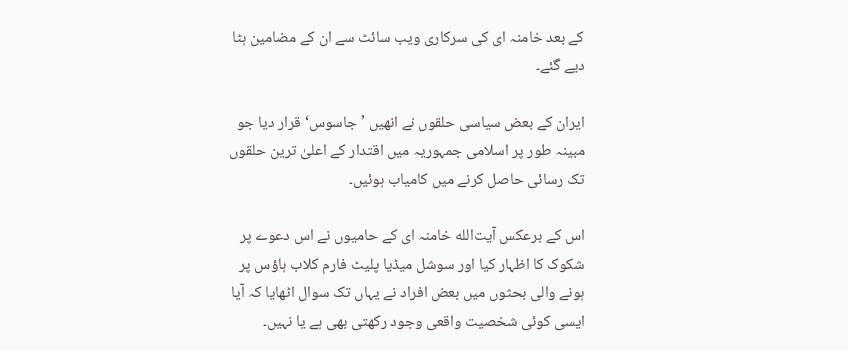کے بعد خامنہ‌ ای کی سرکاری ویب سائٹ سے ان کے مضامین ہٹا دیے گئے۔

ایران کے بعض سیاسی حلقوں نے انھیں ’جاسوس‘ قرار دیا جو مبینہ طور پر اسلامی جمہوریہ میں اقتدار کے اعلیٰ ترین حلقوں تک رسائی حاصل کرنے میں کامیاب ہوئیں۔

اس کے برعکس آیت‌الله خامنہ‌ ای کے حامیوں نے اس دعوے پر شکوک کا اظہار کیا اور سوشل میڈیا پلیٹ فارم کلاب ہاؤس پر ہونے والی بحثوں میں بعض افراد نے یہاں تک سوال اٹھایا کہ آیا ایسی کوئی شخصیت واقعی وجود رکھتی بھی ہے یا نہیں۔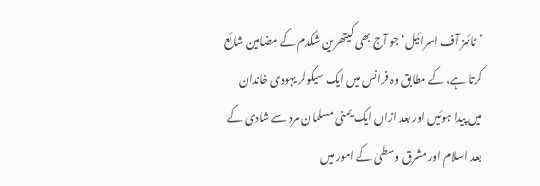’ٹائمز آف اسرائیل‘ جو آج بھی کیتھرین شکدم کے مضامین شائع کرتا ہے، کے مطابق وہ فرانس میں ایک سیکولر یہودی خاندان میں پیدا ہوئیں اور بعد ازاں ایک یمنی مسلمان مرد سے شادی کے بعد اسلام اور مشرق وسطیٰ کے امور میں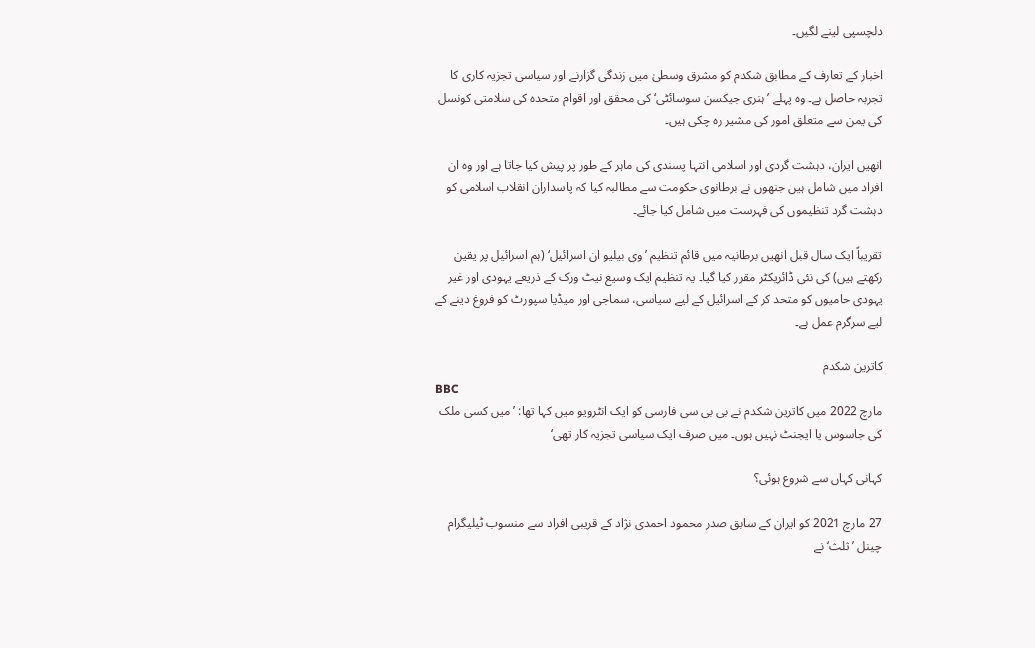دلچسپی لینے لگیں۔

اخبار کے تعارف کے مطابق شکدم کو مشرق وسطیٰ میں زندگی گزارنے اور سیاسی تجزیہ کاری کا تجربہ حاصل ہے۔ وہ پہلے ’ہنری جیکسن سوسائٹی‘ کی محقق اور اقوام متحدہ کی سلامتی کونسل کی یمن سے متعلق امور کی مشیر رہ چکی ہیں۔

انھیں ایران، دہشت گردی اور اسلامی انتہا پسندی کی ماہر کے طور پر پیش کیا جاتا ہے اور وہ ان افراد میں شامل ہیں جنھوں نے برطانوی حکومت سے مطالبہ کیا کہ پاسداران انقلاب اسلامی کو دہشت گرد تنظیموں کی فہرست میں شامل کیا جائے۔

تقریباً ایک سال قبل انھیں برطانیہ میں قائم تنظیم ’وی بیلیو ان اسرائیل‘ (ہم اسرائیل پر یقین رکھتے ہیں) کی نئی ڈائریکٹر مقرر کیا گیا۔ یہ تنظیم ایک وسیع نیٹ ورک کے ذریعے یہودی اور غیر یہودی حامیوں کو متحد کر کے اسرائیل کے لیے سیاسی، سماجی اور میڈیا سپورٹ کو فروغ دینے کے لیے سرگرم عمل ہے۔

کاترین شکدم
BBC
مارچ 2022 میں کاترین شکدم نے بی بی سی فارسی کو ایک انٹرویو میں کہا تھا: ’میں کسی ملک کی جاسوس یا ایجنٹ نہیں ہوں۔ میں صرف ایک سیاسی تجزیہ کار تھی‘

کہانی کہاں سے شروع ہوئی؟

27 مارچ 2021 کو ایران کے سابق صدر محمود احمدی‌ نژاد کے قریبی افراد سے منسوب ٹیلیگرام چینل ’ثلث‘ نے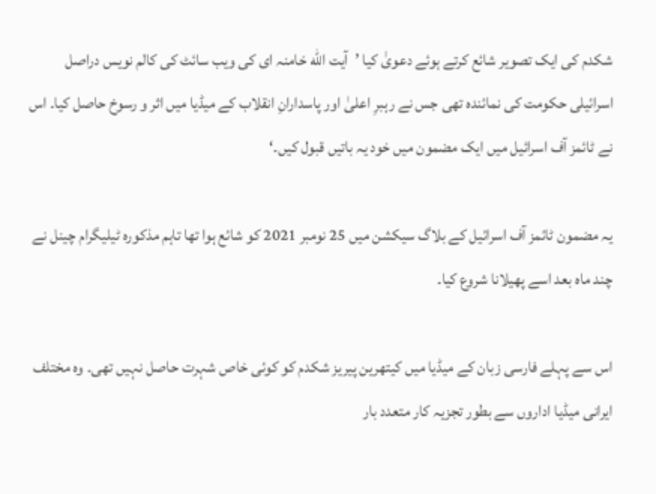شکدم کی ایک تصویر شائع کرتے ہوئے دعویٰ کیا ’آیت‌ الله خامنہ‌ ای کی ویب سائٹ کی کالم نویس دراصل اسرائیلی حکومت کی نمائندہ تھی جس نے رہبرِ اعلیٰ اور پاسدارانِ انقلاب کے میڈیا میں اثر و رسوخ حاصل کیا۔ اس نے ٹائمز آف اسرائیل میں ایک مضمون میں خود یہ باتیں قبول کیں۔‘

یہ مضمون ٹائمز آف اسرائیل کے بلاگ سیکشن میں 25 نومبر 2021 کو شائع ہوا تھا تاہم مذکورہ ٹیلیگرام چینل نے چند ماہ بعد اسے پھیلانا شروع کیا۔

اس سے پہلے فارسی زبان کے میڈیا میں کیتھرین پیریز شکدم کو کوئی خاص شہرت حاصل نہیں تھی۔ وہ مختلف ایرانی میڈیا اداروں سے بطور تجزیہ کار متعدد بار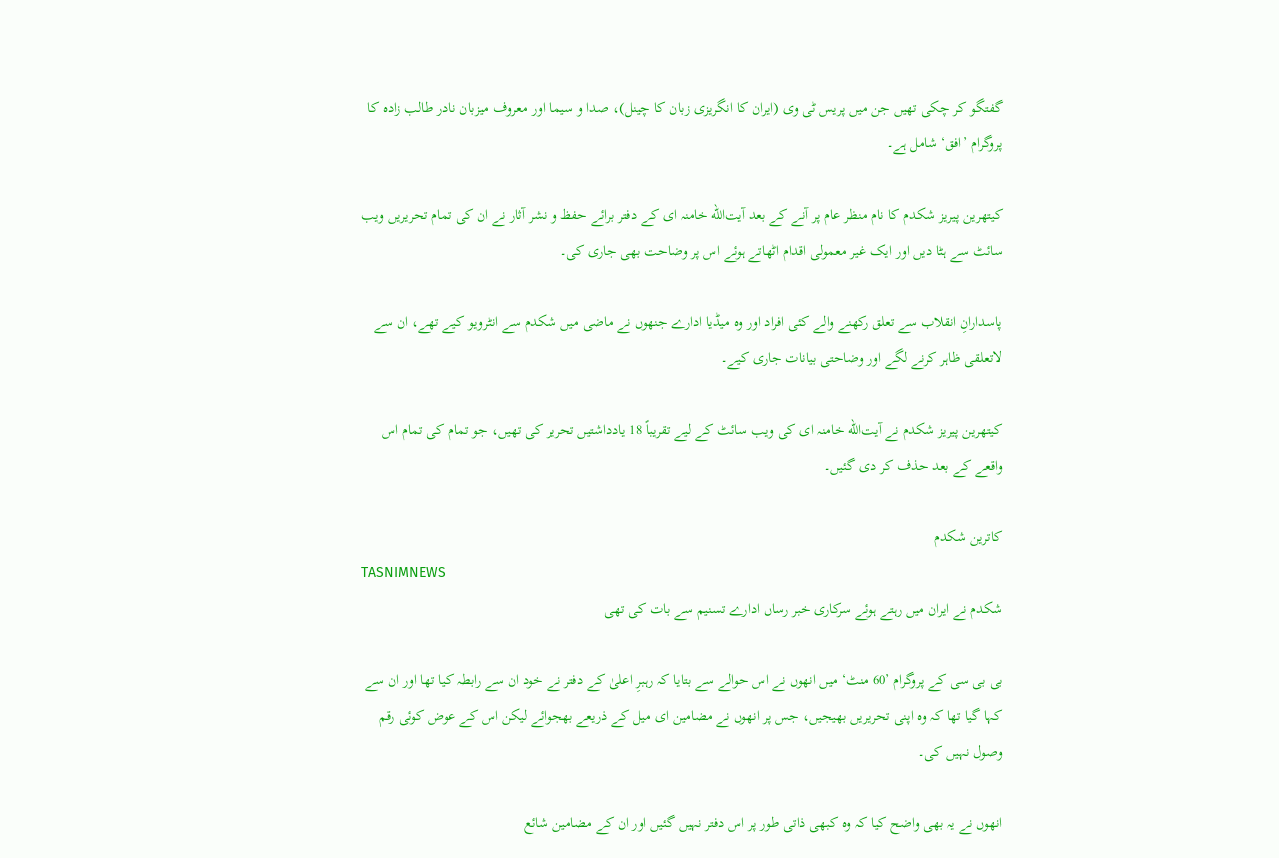گفتگو کر چکی تھیں جن میں پریس ٹی وی (ایران کا انگریزی زبان کا چینل)، صدا و سیما اور معروف میزبان نادر طالب‌ زاده کا پروگرام ’افق‘ شامل ہے۔

کیتھرین پیریز شکدم کا نام منظر عام پر آنے کے بعد آیت‌الله خامنہ‌ ای کے دفتر برائے حفظ و نشر آثار نے ان کی تمام تحریریں ویب سائٹ سے ہٹا دیں اور ایک غیر معمولی اقدام اٹھاتے ہوئے اس پر وضاحت بھی جاری کی۔

پاسدارانِ انقلاب سے تعلق رکھنے والے کئی افراد اور وہ میڈیا ادارے جنھوں نے ماضی میں شکدم سے انٹرویو کیے تھے، ان سے لاتعلقی ظاہر کرنے لگے اور وضاحتی بیانات جاری کیے۔

کیتھرین پیریز شکدم نے آیت‌الله خامنہ‌ ای کی ویب سائٹ کے لیے تقریباً 18 یادداشتیں تحریر کی تھیں، جو تمام کی تمام اس واقعے کے بعد حذف کر دی گئیں۔

کاترین شکدم
TASNIMNEWS
شکدم نے ایران میں رہتے ہوئے سرکاری خبر رساں ادارے تسنیم سے بات کی تھی

بی بی سی کے پروگرام ’60 منٹ‘ میں انھوں نے اس حوالے سے بتایا کہ رہبرِ اعلیٰ کے دفتر نے خود ان سے رابطہ کیا تھا اور ان سے کہا گیا تھا کہ وہ اپنی تحریریں بھیجیں، جس پر انھوں نے مضامین ای میل کے ذریعے بھجوائے لیکن اس کے عوض کوئی رقم وصول نہیں کی۔

انھوں نے یہ بھی واضح کیا کہ وہ کبھی ذاتی طور پر اس دفتر نہیں گئیں اور ان کے مضامین شائع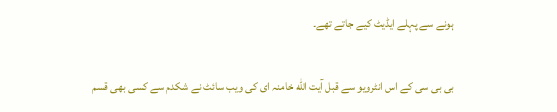ہونے سے پہلے ایڈیٹ کیے جاتے تھے۔

بی بی سی کے اس انٹرویو سے قبل آیت‌ الله خامنہ‌ ای کی ویب سائٹ نے شکدم سے کسی بھی قسم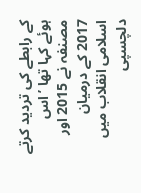کے رابطے کی تردید کرتے ہوئے کہا تھا ’اس مصنفہ نے 2015 اور 2017 کے درمیان اسلامی انقلاب میں دلچسپی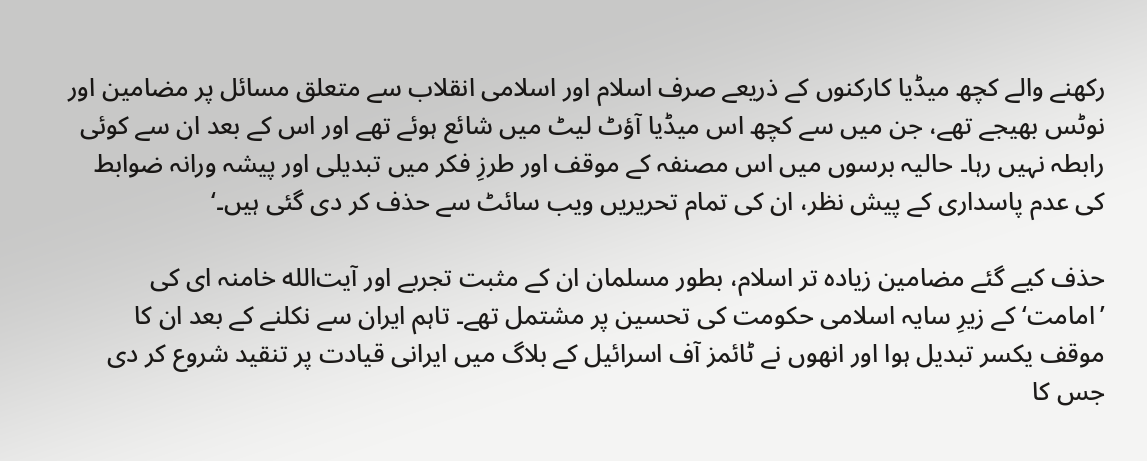رکھنے والے کچھ میڈیا کارکنوں کے ذریعے صرف اسلام اور اسلامی انقلاب سے متعلق مسائل پر مضامین اور نوٹس بھیجے تھے، جن میں سے کچھ اس میڈیا آؤٹ لیٹ میں شائع ہوئے تھے اور اس کے بعد ان سے کوئی رابطہ نہیں رہا۔ حالیہ برسوں میں اس مصنفہ کے موقف اور طرزِ فکر میں تبدیلی اور پیشہ ورانہ ضوابط کی عدم پاسداری کے پیش نظر، ان کی تمام تحریریں ویب سائٹ سے حذف کر دی گئی ہیں۔‘

حذف کیے گئے مضامین زیادہ تر اسلام، بطور مسلمان ان کے مثبت تجربے اور آیت‌الله خامنہ‌ ای کی ’امامت‘ کے زیرِ سایہ اسلامی حکومت کی تحسین پر مشتمل تھے۔ تاہم ایران سے نکلنے کے بعد ان کا موقف یکسر تبدیل ہوا اور انھوں نے ٹائمز آف اسرائیل کے بلاگ میں ایرانی قیادت پر تنقید شروع کر دی جس کا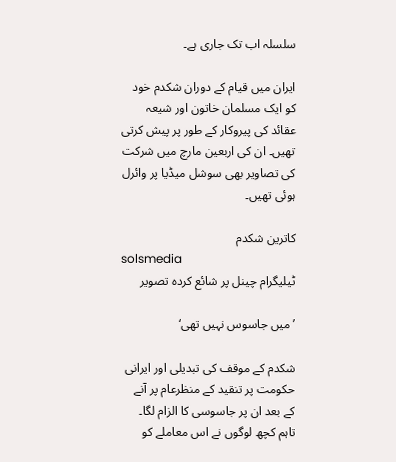سلسلہ اب تک جاری ہے۔

ایران میں قیام کے دوران شکدم خود کو ایک مسلمان خاتون اور شیعہ عقائد کی پیروکار کے طور پر پیش کرتی تھیں۔ ان کی اربعین مارچ میں شرکت کی تصاویر بھی سوشل میڈیا پر وائرل ہوئی تھیں۔

کاترین شکدم
solsmedia
ٹیلیگرام چینل پر شائع کردہ تصویر

’میں جاسوس نہیں تھی‘

شکدم کے موقف کی تبدیلی اور ایرانی حکومت پر تنقید کے منظرعام پر آنے کے بعد ان پر جاسوسی کا الزام لگا۔ تاہم کچھ لوگوں نے اس معاملے کو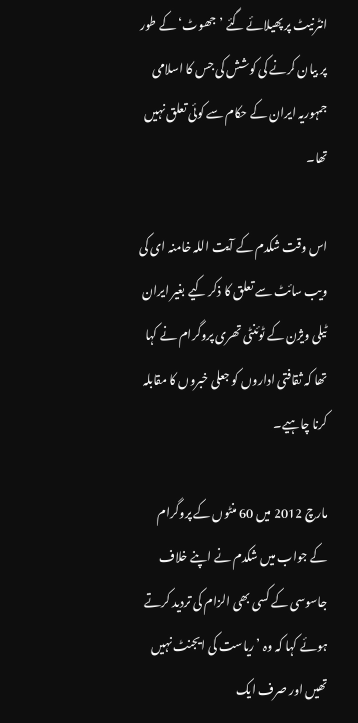انٹرنیٹ پر پھیلائے گئے ’جھوٹ‘ کے طور پر بیان کرنے کی کوشش کی جس کا اسلامی جمہوریہ ایران کے حکام سے کوئی تعلق نہیں تھا۔

اس وقت شکدم کے آیت اللہ خامنہ ای کی ویب سائٹ سے تعلق کا ذکر کیے بغیر ایران ٹیلی ویژن کے ٹوئنٹی تھری پروگرام نے کہا تھا کہ ثقافتی اداروں کو جعلی خبروں کا مقابلہ کرنا چاہیے۔

مارچ 2012 میں 60 منٹوں کے پروگرام کے جواب میں شکدم نے اپنے خلاف جاسوسی کے کسی بھی الزام کی تردید کرتے ہوئے کہا کہ وہ ’ریاست کی ایجنٹ نہیں تھیں اور صرف ایک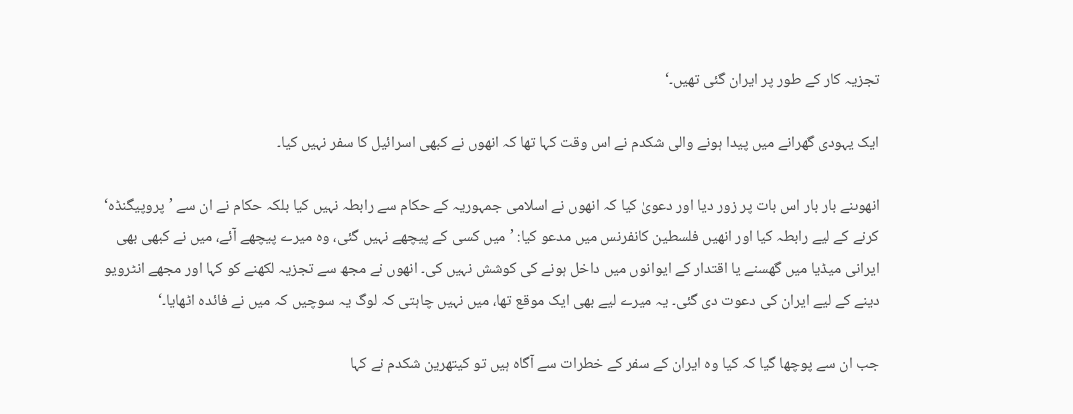تجزیہ کار کے طور پر ایران گئی تھیں۔‘

ایک یہودی گھرانے میں پیدا ہونے والی شکدم نے اس وقت کہا تھا کہ انھوں نے کبھی اسرائیل کا سفر نہیں کیا۔

انھوںنے بار بار اس بات پر زور دیا اور دعویٰ کیا کہ انھوں نے اسلامی جمہوریہ کے حکام سے رابطہ نہیں کیا بلکہ حکام نے ان سے ’پروپیگنڈہ‘ کرنے کے لیے رابطہ کیا اور انھیں فلسطین کانفرنس میں مدعو کیا: ’میں کسی کے پیچھے نہیں گئی، وہ میرے پیچھے آئے، میں نے کبھی بھی ایرانی میڈیا میں گھسنے یا اقتدار کے ایوانوں میں داخل ہونے کی کوشش نہیں کی۔ انھوں نے مجھ سے تجزیہ لکھنے کو کہا اور مجھے انٹرویو دینے کے لیے ایران کی دعوت دی گئی۔ یہ میرے لیے بھی ایک موقع تھا، میں نہیں چاہتی کہ لوگ یہ سوچیں کہ میں نے فائدہ اٹھایا۔‘

جب ان سے پوچھا گیا کہ کیا وہ ایران کے سفر کے خطرات سے آگاہ ہیں تو کیتھرین شکدم نے کہا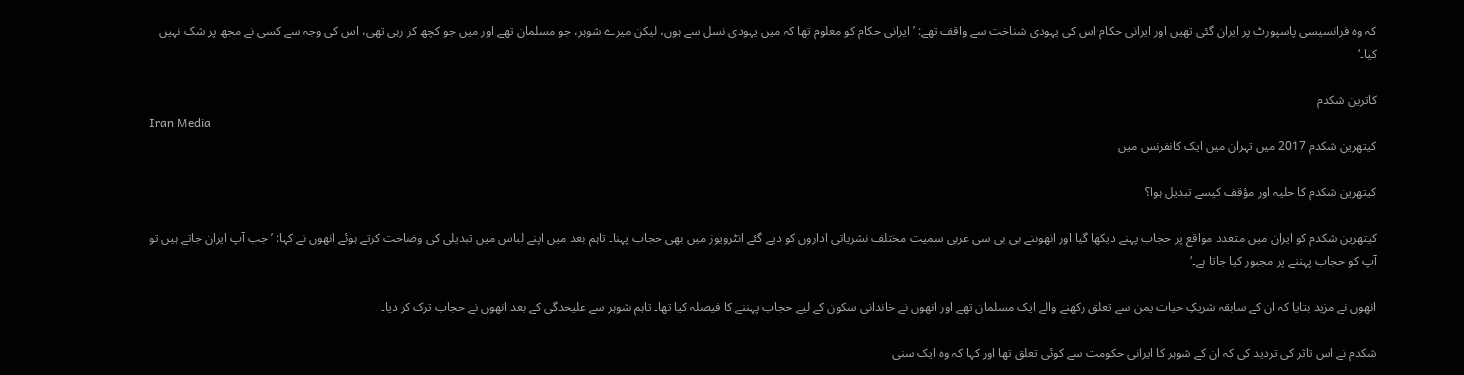کہ وہ فرانسیسی پاسپورٹ پر ایران گئی تھیں اور ایرانی حکام اس کی یہودی شناخت سے واقف تھے: ’ایرانی حکام کو معلوم تھا کہ میں یہودی نسل سے ہوں، لیکن میرے شوہر، جو مسلمان تھے اور میں جو کچھ کر رہی تھی، اس کی وجہ سے کسی نے مجھ پر شک نہیں کیا۔‘

کاترین شکدم
Iran Media
کیتھرین شکدم 2017 میں تہران میں ایک کانفرنس میں

کیتھرین شکدم کا حلیہ اور مؤقف کیسے تبدیل ہوا؟

کیتھرین شکدم کو ایران میں متعدد مواقع پر حجاب پہنے دیکھا گیا اور انھوںنے بی بی سی عربی سمیت مختلف نشریاتی اداروں کو دیے گئے انٹرویوز میں بھی حجاب پہنا۔ تاہم بعد میں اپنے لباس میں تبدیلی کی وضاحت کرتے ہوئے انھوں نے کہا: ’جب آپ ایران جاتے ہیں تو آپ کو حجاب پہننے پر مجبور کیا جاتا ہے۔‘

انھوں نے مزید بتایا کہ ان کے سابقہ شریکِ حیات یمن سے تعلق رکھنے والے ایک مسلمان تھے اور انھوں نے خاندانی سکون کے لیے حجاب پہننے کا فیصلہ کیا تھا۔ تاہم شوہر سے علیحدگی کے بعد انھوں نے حجاب ترک کر دیا۔

شکدم نے اس تاثر کی تردید کی کہ ان کے شوہر کا ایرانی حکومت سے کوئی تعلق تھا اور کہا کہ وہ ایک سنی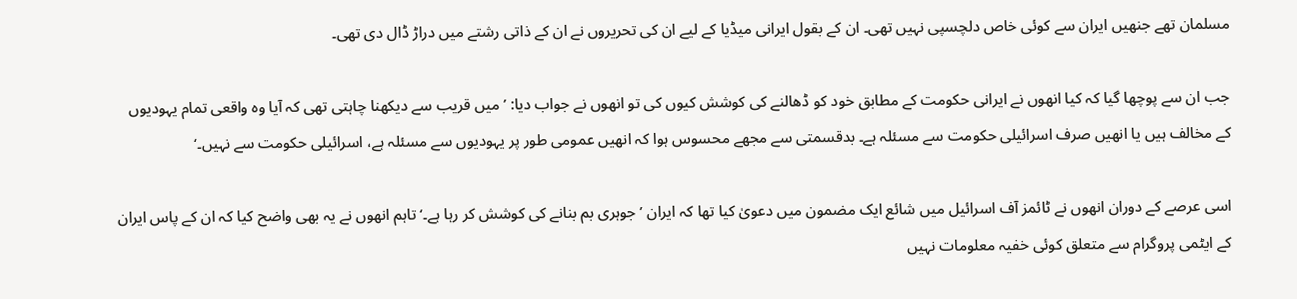مسلمان تھے جنھیں ایران سے کوئی خاص دلچسپی نہیں تھی۔ ان کے بقول ایرانی میڈیا کے لیے ان کی تحریروں نے ان کے ذاتی رشتے میں دراڑ ڈال دی تھی۔

جب ان سے پوچھا گیا کہ کیا انھوں نے ایرانی حکومت کے مطابق خود کو ڈھالنے کی کوشش کیوں کی تو انھوں نے جواب دیا: ’میں قریب سے دیکھنا چاہتی تھی کہ آیا وہ واقعی تمام یہودیوں کے مخالف ہیں یا انھیں صرف اسرائیلی حکومت سے مسئلہ ہے۔ بدقسمتی سے مجھے محسوس ہوا کہ انھیں عمومی طور پر یہودیوں سے مسئلہ ہے، اسرائیلی حکومت سے نہیں۔‘

اسی عرصے کے دوران انھوں نے ٹائمز آف اسرائیل میں شائع ایک مضمون میں دعویٰ کیا تھا کہ ایران ’جوہری بم بنانے کی کوشش کر رہا ہے۔‘ تاہم انھوں نے یہ بھی واضح کیا کہ ان کے پاس ایران کے ایٹمی پروگرام سے متعلق کوئی خفیہ معلومات نہیں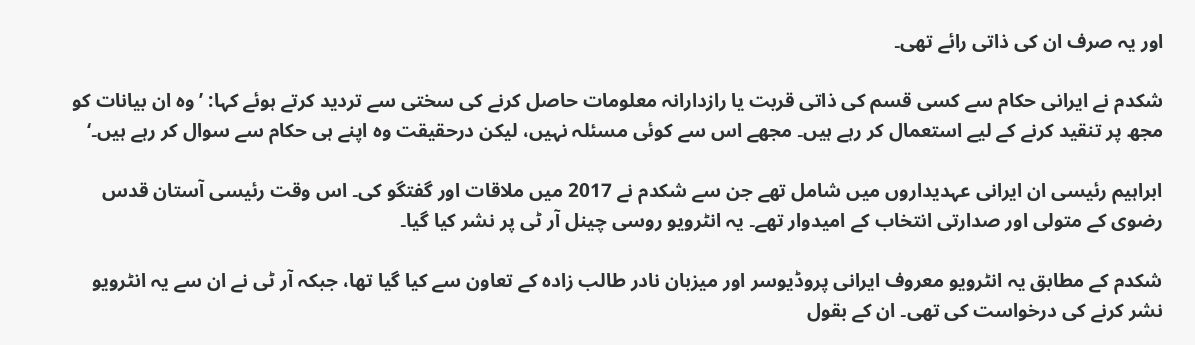اور یہ صرف ان کی ذاتی رائے تھی۔

شکدم نے ایرانی حکام سے کسی قسم کی ذاتی قربت یا رازدارانہ معلومات حاصل کرنے کی سختی سے تردید کرتے ہوئے کہا: ’وہ ان بیانات کو مجھ پر تنقید کرنے کے لیے استعمال کر رہے ہیں۔ مجھے اس سے کوئی مسئلہ نہیں، لیکن درحقیقت وہ اپنے ہی حکام سے سوال کر رہے ہیں۔‘

ابراہیم رئیسی ان ایرانی عہدیداروں میں شامل تھے جن سے شکدم نے 2017 میں ملاقات اور گفتگو کی۔ اس وقت رئیسی آستان قدس رضوی کے متولی اور صدارتی انتخاب کے امیدوار تھے۔ یہ انٹرویو روسی چینل آر ٹی پر نشر کیا گیا۔

شکدم کے مطابق یہ انٹرویو معروف ایرانی پروڈیوسر اور میزبان نادر طالب‌ زاده کے تعاون سے کیا گیا تھا، جبکہ آر ٹی نے ان سے یہ انٹرویو نشر کرنے کی درخواست کی تھی۔ ان کے بقول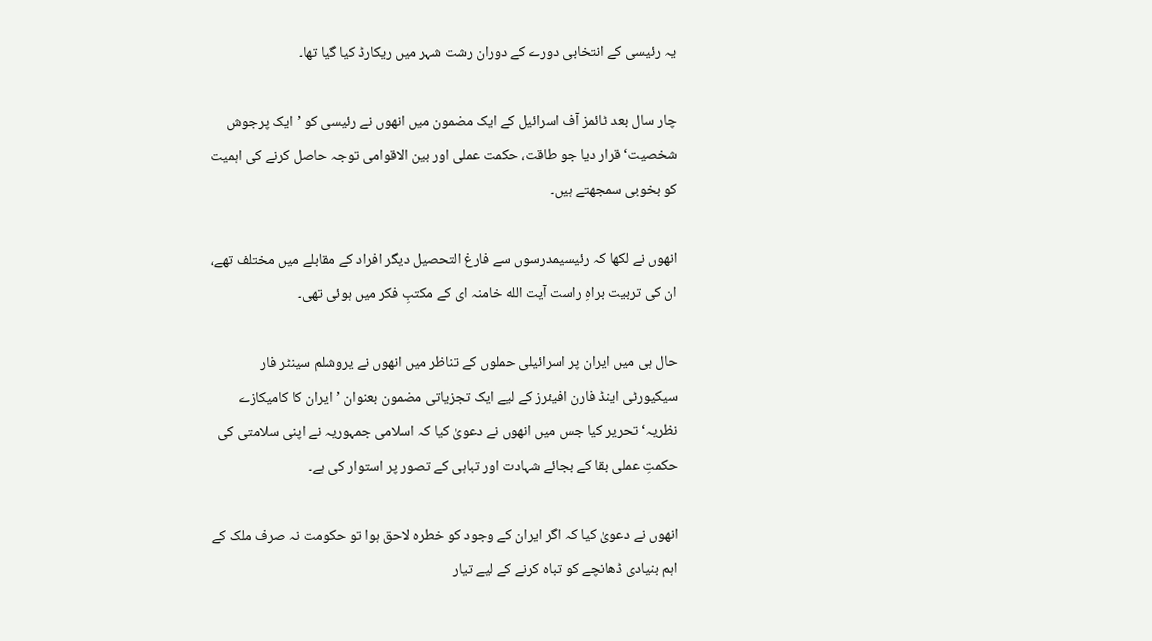یہ رئیسی کے انتخابی دورے کے دوران رشت شہر میں ریکارڈ کیا گیا تھا۔

چار سال بعد ٹائمز آف اسرائیل کے ایک مضمون میں انھوں نے رئیسی کو ’ایک پرجوش شخصیت‘ قرار دیا جو طاقت، حکمت عملی اور بین الاقوامی توجہ حاصل کرنے کی اہمیت کو بخوبی سمجھتے ہیں۔

انھوں نے لکھا کہ رئیسیمدرسوں سے فارغ التحصیل دیگر افراد کے مقابلے میں مختلف تھے، ان کی تربیت براہِ راست آیت‌ الله خامنہ‌ ای کے مکتبِ فکر میں ہوئی تھی۔

حال ہی میں ایران پر اسرائیلی حملوں کے تناظر میں انھوں نے یروشلم سینٹر فار سیکیورٹی اینڈ فارن افیئرز کے لیے ایک تجزیاتی مضمون بعنوان ’ایران کا کامیکازے نظریہ‘ تحریر کیا جس میں انھوں نے دعویٰ کیا کہ اسلامی جمہوریہ نے اپنی سلامتی کی حکمتِ عملی بقا کے بجائے شہادت اور تباہی کے تصور پر استوار کی ہے۔

انھوں نے دعویٰ کیا کہ اگر ایران کے وجود کو خطرہ لاحق ہوا تو حکومت نہ صرف ملک کے اہم بنیادی ڈھانچے کو تباہ کرنے کے لیے تیار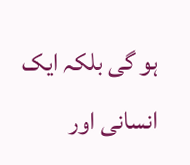ہو گی بلکہ ایک انسانی اور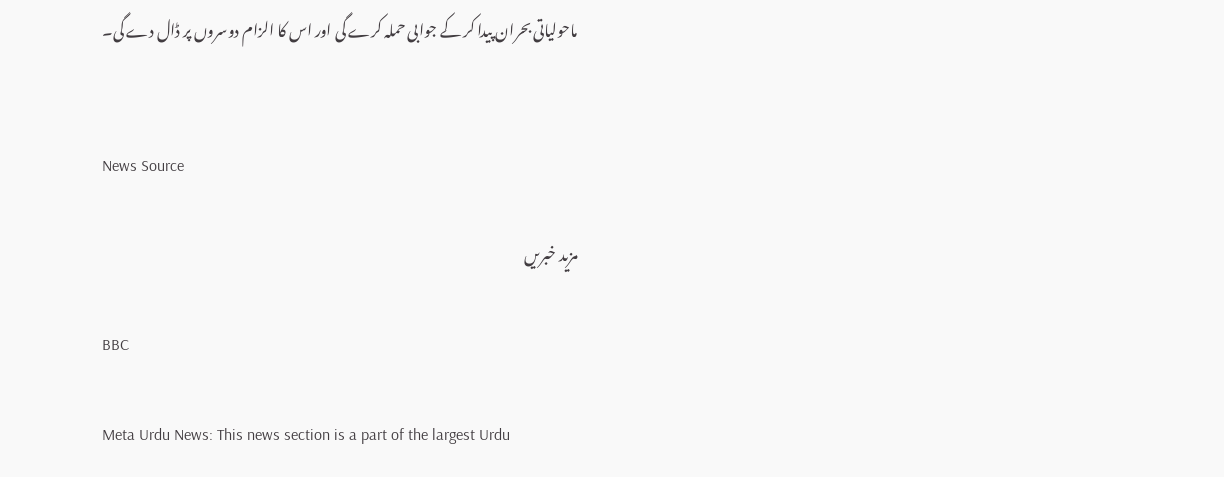ماحولیاتی بحران پیدا کر کے جوابی حملہ کرے گی اور اس کا الزام دوسروں پر ڈال دے گی۔


News Source

مزید خبریں

BBC

Meta Urdu News: This news section is a part of the largest Urdu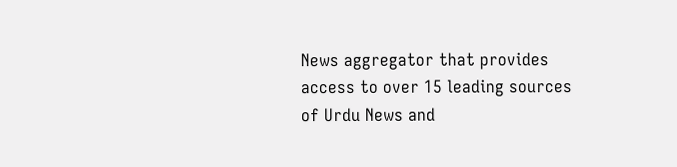News aggregator that provides access to over 15 leading sources of Urdu News and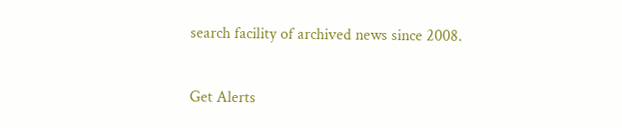search facility of archived news since 2008.

Get Alerts